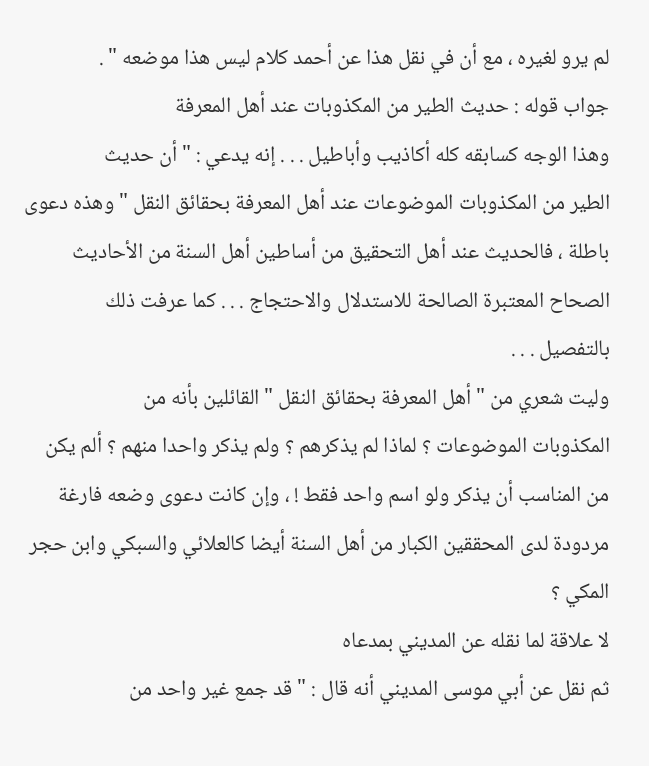لم يرو لغيره ، مع أن في نقل هذا عن أحمد كلام ليس هذا موضعه " .
جواب قوله : حديث الطير من المكذوبات عند أهل المعرفة
وهذا الوجه كسابقه كله أكاذيب وأباطيل . . . إنه يدعي : " أن حديث
الطير من المكذوبات الموضوعات عند أهل المعرفة بحقائق النقل " وهذه دعوى
باطلة ، فالحديث عند أهل التحقيق من أساطين أهل السنة من الأحاديث
الصحاح المعتبرة الصالحة للاستدلال والاحتجاج . . . كما عرفت ذلك
بالتفصيل . . .
وليت شعري من " أهل المعرفة بحقائق النقل " القائلين بأنه من
المكذوبات الموضوعات ؟ لماذا لم يذكرهم ؟ ولم يذكر واحدا منهم ؟ ألم يكن
من المناسب أن يذكر ولو اسم واحد فقط ! ، وإن كانت دعوى وضعه فارغة
مردودة لدى المحققين الكبار من أهل السنة أيضا كالعلائي والسبكي وابن حجر
المكي ؟
لا علاقة لما نقله عن المديني بمدعاه
ثم نقل عن أبي موسى المديني أنه قال : " قد جمع غير واحد من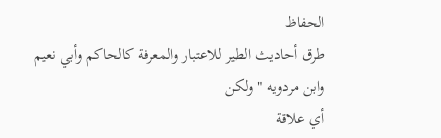الحفاظ
طرق أحاديث الطير للاعتبار والمعرفة كالحاكم وأبي نعيم وابن مردويه " ولكن
أي علاقة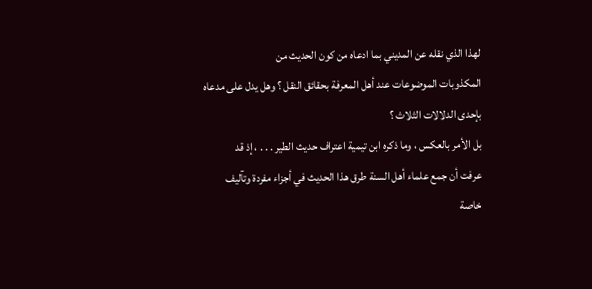لهذا الذي نقله عن المديني بما ادعاه من كون الحديث من
المكذوبات الموضوعات عند أهل المعرفة بحقائق النقل ؟ وهل يدل على مدعاه
بإحدى الدلالات الثلاث ؟
بل الأمر بالعكس ، وما ذكره ابن تيمية اعتراف حديث الطير . . . ، إذ قد
عرفت أن جمع علماء أهل السنة طرق هذا الحديث في أجزاء مفردة وتآليف
خاصة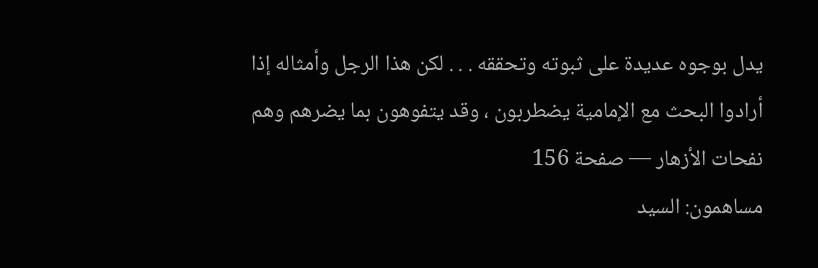يدل بوجوه عديدة على ثبوته وتحققه . . . لكن هذا الرجل وأمثاله إذا
أرادوا البحث مع الإمامية يضطربون ، وقد يتفوهون بما يضرهم وهم
نفحات الأزهار — صفحة 156
مساهمون: السيد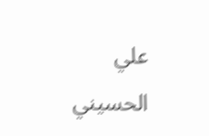علي الحسيني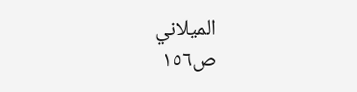الميلاني
ص١٥٦